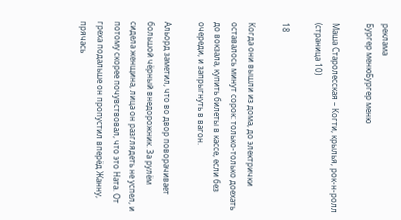реклама
Бургер менюБургер меню

Маша Старолесская – Когти, крылья, рок-н-ролл (страница 10)

18

Когда они вышли из дома, до электрички оставалось минут сорок: только-только доехать до вокзала, купить билеты в кассе, если без очереди, и запрыгнуть в вагон.

Альорд заметил, что во двор поворачивает большой чёрный внедорожник. За рулём сидела женщина, лица он разглядеть не успел, и потому скорее почувствовал, что это Ната. От греха подальше он пропустил вперёд Жанну, прячась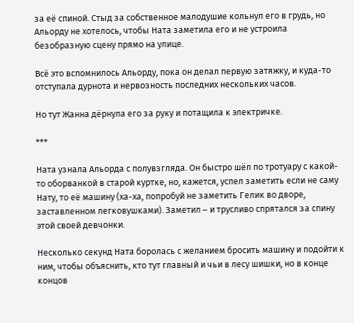за её спиной. Стыд за собственное малодушие кольнул его в грудь, но Альорду не хотелось, чтобы Ната заметила его и не устроила безобразную сцену прямо на улице.

Всё это вспомнилось Альорду, пока он делал первую затяжку, и куда-то отступала дурнота и нервозность последних нескольких часов.

Но тут Жанна дёрнула его за руку и потащила к электричке.

***

Ната узнала Альорда с полувзгляда. Он быстро шёл по тротуару с какой-то оборванкой в старой куртке, но, кажется, успел заметить если не саму Нату, то её машину (ха-ха, попробуй не заметить Гелик во дворе, заставленном легковушками). Заметил – и трусливо спрятался за спину этой своей девчонки.

Несколько секунд Ната боролась с желанием бросить машину и подойти к ним, чтобы объяснить, кто тут главный и чьи в лесу шишки, но в конце концов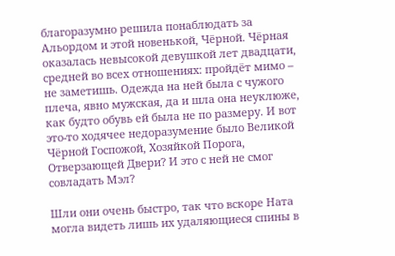благоразумно решила понаблюдать за Альордом и этой новенькой, Чёрной. Чёрная оказалась невысокой девушкой лет двадцати, средней во всех отношениях: пройдёт мимо – не заметишь. Одежда на ней была с чужого плеча, явно мужская, да и шла она неуклюже, как будто обувь ей была не по размеру. И вот это-то ходячее недоразумение было Великой Чёрной Госпожой, Хозяйкой Порога, Отверзающей Двери? И это с ней не смог совладать Мэл?

Шли они очень быстро, так что вскоре Ната могла видеть лишь их удаляющиеся спины в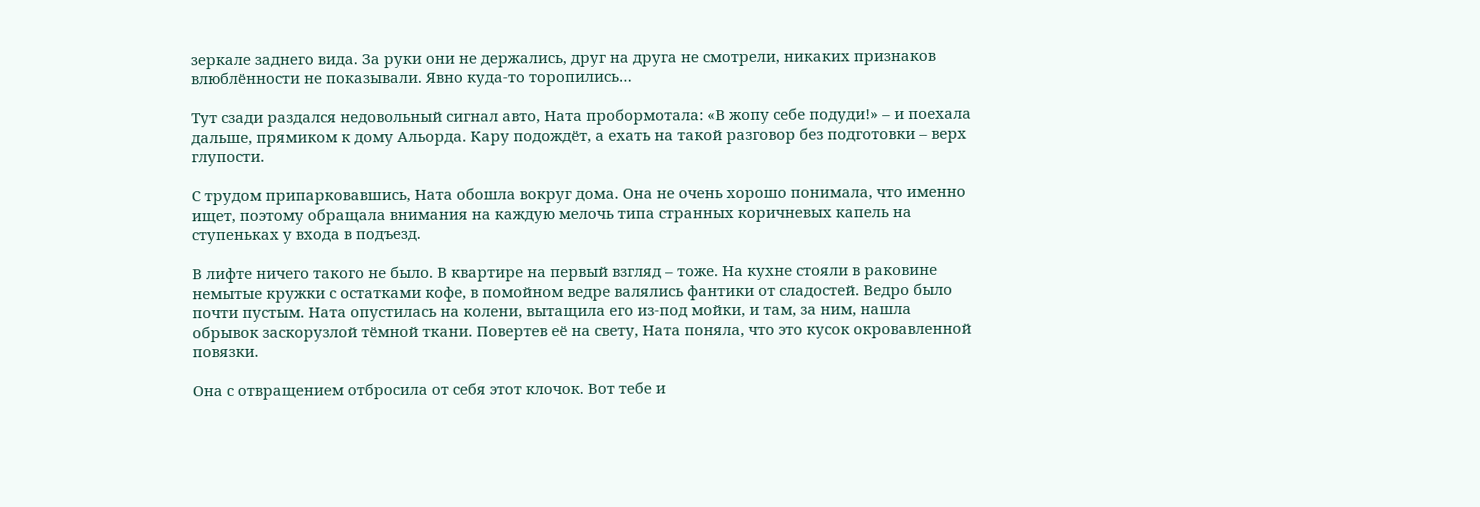зеркале заднего вида. За руки они не держались, друг на друга не смотрели, никаких признаков влюблённости не показывали. Явно куда-то торопились…

Тут сзади раздался недовольный сигнал авто, Ната пробормотала: «В жопу себе подуди!» – и поехала дальше, прямиком к дому Альорда. Кару подождёт, а ехать на такой разговор без подготовки – верх глупости.

С трудом припарковавшись, Ната обошла вокруг дома. Она не очень хорошо понимала, что именно ищет, поэтому обращала внимания на каждую мелочь типа странных коричневых капель на ступеньках у входа в подъезд.

В лифте ничего такого не было. В квартире на первый взгляд – тоже. На кухне стояли в раковине немытые кружки с остатками кофе, в помойном ведре валялись фантики от сладостей. Ведро было почти пустым. Ната опустилась на колени, вытащила его из-под мойки, и там, за ним, нашла обрывок заскорузлой тёмной ткани. Повертев её на свету, Ната поняла, что это кусок окровавленной повязки.

Она с отвращением отбросила от себя этот клочок. Вот тебе и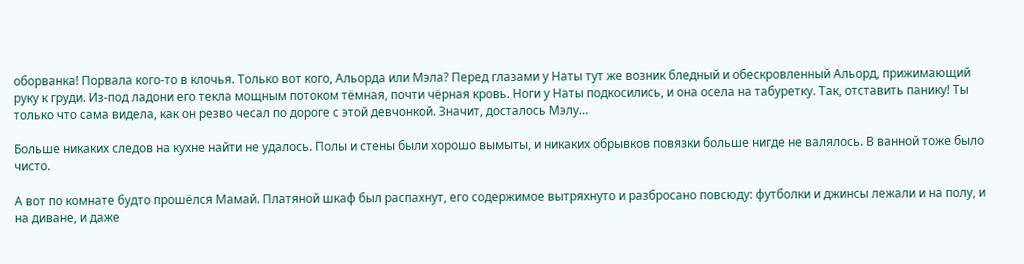оборванка! Порвала кого-то в клочья. Только вот кого, Альорда или Мэла? Перед глазами у Наты тут же возник бледный и обескровленный Альорд, прижимающий руку к груди. Из-под ладони его текла мощным потоком тёмная, почти чёрная кровь. Ноги у Наты подкосились, и она осела на табуретку. Так, отставить панику! Ты только что сама видела, как он резво чесал по дороге с этой девчонкой. Значит, досталось Мэлу…

Больше никаких следов на кухне найти не удалось. Полы и стены были хорошо вымыты, и никаких обрывков повязки больше нигде не валялось. В ванной тоже было чисто.

А вот по комнате будто прошёлся Мамай. Платяной шкаф был распахнут, его содержимое вытряхнуто и разбросано повсюду: футболки и джинсы лежали и на полу, и на диване, и даже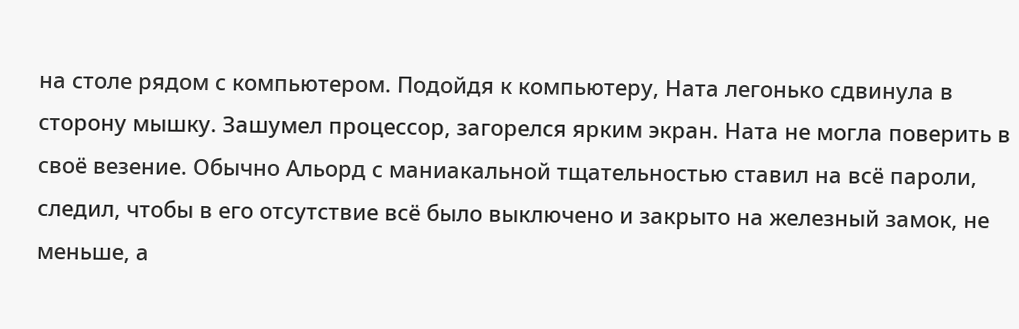на столе рядом с компьютером. Подойдя к компьютеру, Ната легонько сдвинула в сторону мышку. Зашумел процессор, загорелся ярким экран. Ната не могла поверить в своё везение. Обычно Альорд с маниакальной тщательностью ставил на всё пароли, следил, чтобы в его отсутствие всё было выключено и закрыто на железный замок, не меньше, а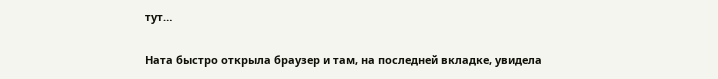тут…

Ната быстро открыла браузер и там, на последней вкладке, увидела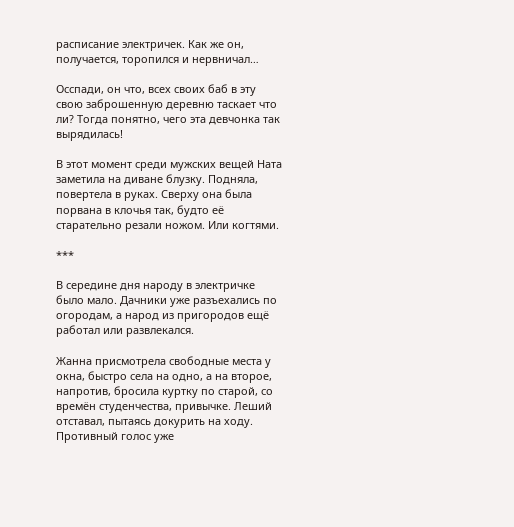расписание электричек. Как же он, получается, торопился и нервничал…

Осспади, он что, всех своих баб в эту свою заброшенную деревню таскает что ли? Тогда понятно, чего эта девчонка так вырядилась!

В этот момент среди мужских вещей Ната заметила на диване блузку. Подняла, повертела в руках. Сверху она была порвана в клочья так, будто её старательно резали ножом. Или когтями.

***

В середине дня народу в электричке было мало. Дачники уже разъехались по огородам, а народ из пригородов ещё работал или развлекался.

Жанна присмотрела свободные места у окна, быстро села на одно, а на второе, напротив, бросила куртку по старой, со времён студенчества, привычке. Леший отставал, пытаясь докурить на ходу. Противный голос уже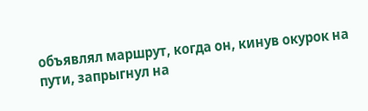объявлял маршрут, когда он, кинув окурок на пути, запрыгнул на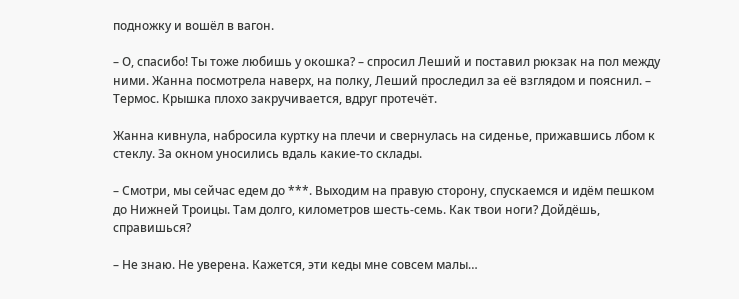подножку и вошёл в вагон.

– О, спасибо! Ты тоже любишь у окошка? – спросил Леший и поставил рюкзак на пол между ними. Жанна посмотрела наверх, на полку, Леший проследил за её взглядом и пояснил. – Термос. Крышка плохо закручивается, вдруг протечёт.

Жанна кивнула, набросила куртку на плечи и свернулась на сиденье, прижавшись лбом к стеклу. За окном уносились вдаль какие-то склады.

– Смотри, мы сейчас едем до ***. Выходим на правую сторону, спускаемся и идём пешком до Нижней Троицы. Там долго, километров шесть-семь. Как твои ноги? Дойдёшь, справишься?

– Не знаю. Не уверена. Кажется, эти кеды мне совсем малы…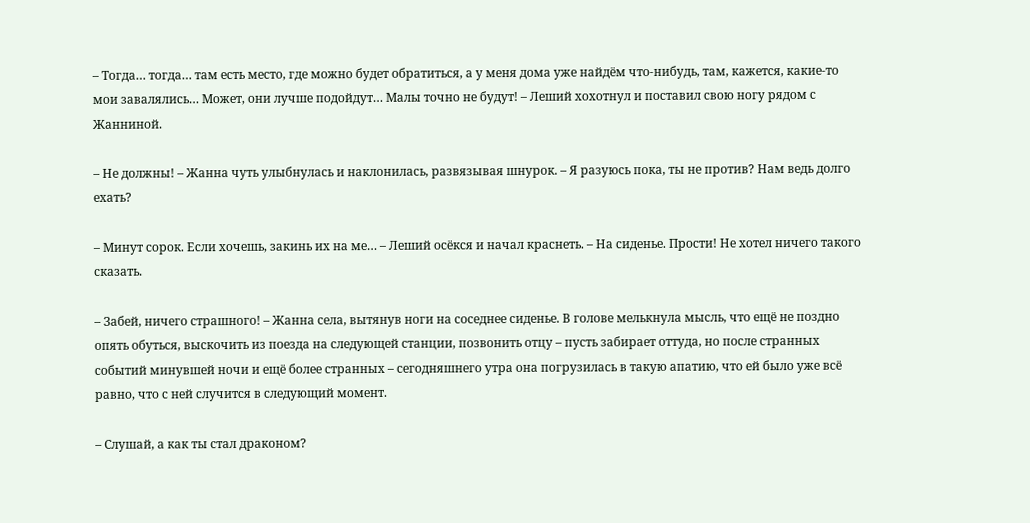– Тогда… тогда… там есть место, где можно будет обратиться, а у меня дома уже найдём что-нибудь, там, кажется, какие-то мои завалялись… Может, они лучше подойдут… Малы точно не будут! – Леший хохотнул и поставил свою ногу рядом с Жанниной.

– Не должны! – Жанна чуть улыбнулась и наклонилась, развязывая шнурок. – Я разуюсь пока, ты не против? Нам ведь долго ехать?

– Минут сорок. Если хочешь, закинь их на ме… – Леший осёкся и начал краснеть. – На сиденье. Прости! Не хотел ничего такого сказать.

– Забей, ничего страшного! – Жанна села, вытянув ноги на соседнее сиденье. В голове мелькнула мысль, что ещё не поздно опять обуться, выскочить из поезда на следующей станции, позвонить отцу – пусть забирает оттуда, но после странных событий минувшей ночи и ещё более странных – сегодняшнего утра она погрузилась в такую апатию, что ей было уже всё равно, что с ней случится в следующий момент.

– Слушай, а как ты стал драконом?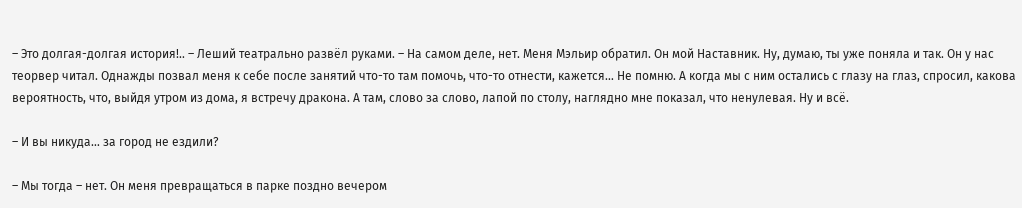– Это долгая-долгая история!.. – Леший театрально развёл руками. – На самом деле, нет. Меня Мэльир обратил. Он мой Наставник. Ну, думаю, ты уже поняла и так. Он у нас теорвер читал. Однажды позвал меня к себе после занятий что-то там помочь, что-то отнести, кажется… Не помню. А когда мы с ним остались с глазу на глаз, спросил, какова вероятность, что, выйдя утром из дома, я встречу дракона. А там, слово за слово, лапой по столу, наглядно мне показал, что ненулевая. Ну и всё.

– И вы никуда… за город не ездили?

– Мы тогда – нет. Он меня превращаться в парке поздно вечером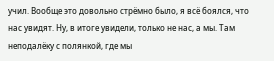учил. Вообще это довольно стрёмно было, я всё боялся, что нас увидят. Ну, в итоге увидели, только не нас, а мы. Там неподалёку с полянкой, где мы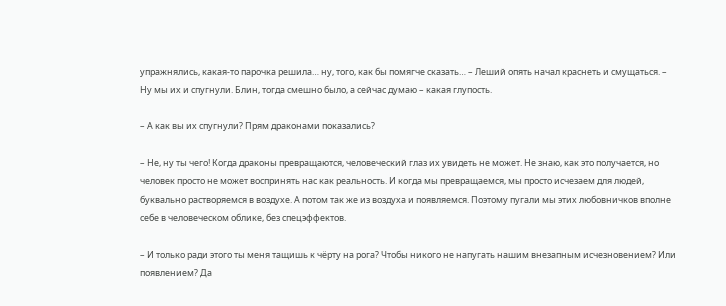упражнялись, какая-то парочка решила… ну, того, как бы помягче сказать… – Леший опять начал краснеть и смущаться. – Ну мы их и спугнули. Блин, тогда смешно было, а сейчас думаю – какая глупость.

– А как вы их спугнули? Прям драконами показались?

– Не, ну ты чего! Когда драконы превращаются, человеческий глаз их увидеть не может. Не знаю, как это получается, но человек просто не может воспринять нас как реальность. И когда мы превращаемся, мы просто исчезаем для людей, буквально растворяемся в воздухе. А потом так же из воздуха и появляемся. Поэтому пугали мы этих любовничков вполне себе в человеческом облике, без спецэффектов.

– И только ради этого ты меня тащишь к чёрту на рога? Чтобы никого не напугать нашим внезапным исчезновением? Или появлением? Да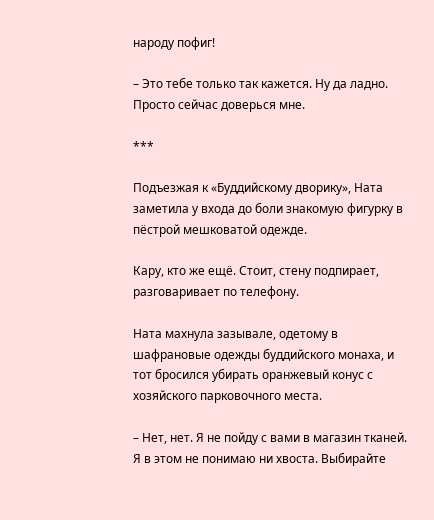народу пофиг!

– Это тебе только так кажется. Ну да ладно. Просто сейчас доверься мне.

***

Подъезжая к «Буддийскому дворику», Ната заметила у входа до боли знакомую фигурку в пёстрой мешковатой одежде.

Кару, кто же ещё. Стоит, стену подпирает, разговаривает по телефону.

Ната махнула зазывале, одетому в шафрановые одежды буддийского монаха, и тот бросился убирать оранжевый конус с хозяйского парковочного места.

– Нет, нет. Я не пойду с вами в магазин тканей. Я в этом не понимаю ни хвоста. Выбирайте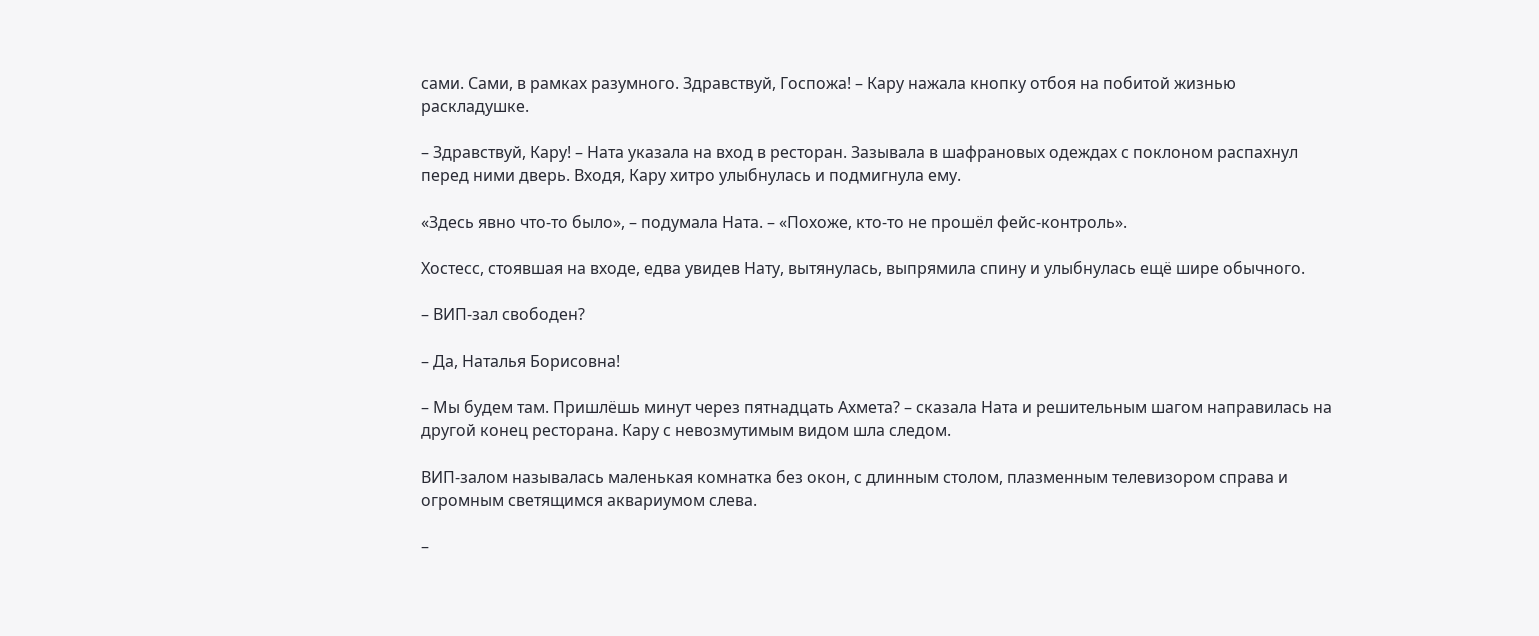сами. Сами, в рамках разумного. Здравствуй, Госпожа! – Кару нажала кнопку отбоя на побитой жизнью раскладушке.

– Здравствуй, Кару! – Ната указала на вход в ресторан. Зазывала в шафрановых одеждах с поклоном распахнул перед ними дверь. Входя, Кару хитро улыбнулась и подмигнула ему.

«Здесь явно что-то было», – подумала Ната. – «Похоже, кто-то не прошёл фейс-контроль».

Хостесс, стоявшая на входе, едва увидев Нату, вытянулась, выпрямила спину и улыбнулась ещё шире обычного.

– ВИП-зал свободен?

– Да, Наталья Борисовна!

– Мы будем там. Пришлёшь минут через пятнадцать Ахмета? – сказала Ната и решительным шагом направилась на другой конец ресторана. Кару с невозмутимым видом шла следом.

ВИП-залом называлась маленькая комнатка без окон, с длинным столом, плазменным телевизором справа и огромным светящимся аквариумом слева.

–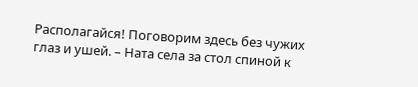Располагайся! Поговорим здесь без чужих глаз и ушей. – Ната села за стол спиной к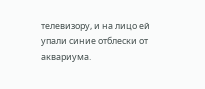телевизору, и на лицо ей упали синие отблески от аквариума.